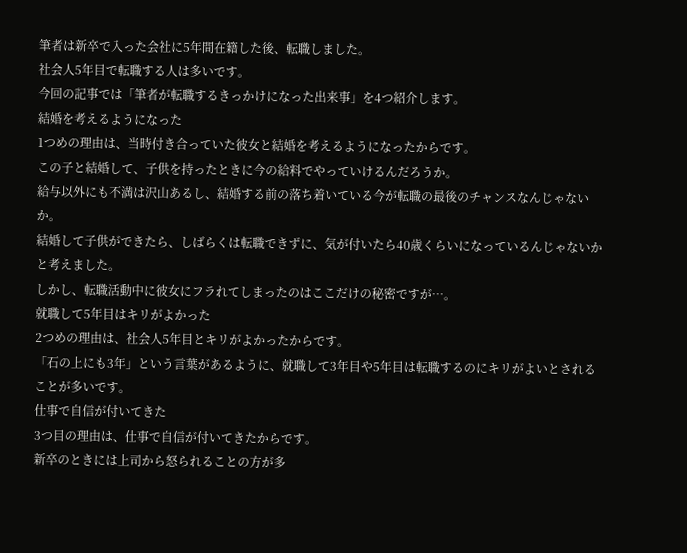筆者は新卒で入った会社に5年間在籍した後、転職しました。
社会人5年目で転職する人は多いです。
今回の記事では「筆者が転職するきっかけになった出来事」を4つ紹介します。
結婚を考えるようになった
1つめの理由は、当時付き合っていた彼女と結婚を考えるようになったからです。
この子と結婚して、子供を持ったときに今の給料でやっていけるんだろうか。
給与以外にも不満は沢山あるし、結婚する前の落ち着いている今が転職の最後のチャンスなんじゃないか。
結婚して子供ができたら、しばらくは転職できずに、気が付いたら40歳くらいになっているんじゃないかと考えました。
しかし、転職活動中に彼女にフラれてしまったのはここだけの秘密ですが…。
就職して5年目はキリがよかった
2つめの理由は、社会人5年目とキリがよかったからです。
「石の上にも3年」という言葉があるように、就職して3年目や5年目は転職するのにキリがよいとされることが多いです。
仕事で自信が付いてきた
3つ目の理由は、仕事で自信が付いてきたからです。
新卒のときには上司から怒られることの方が多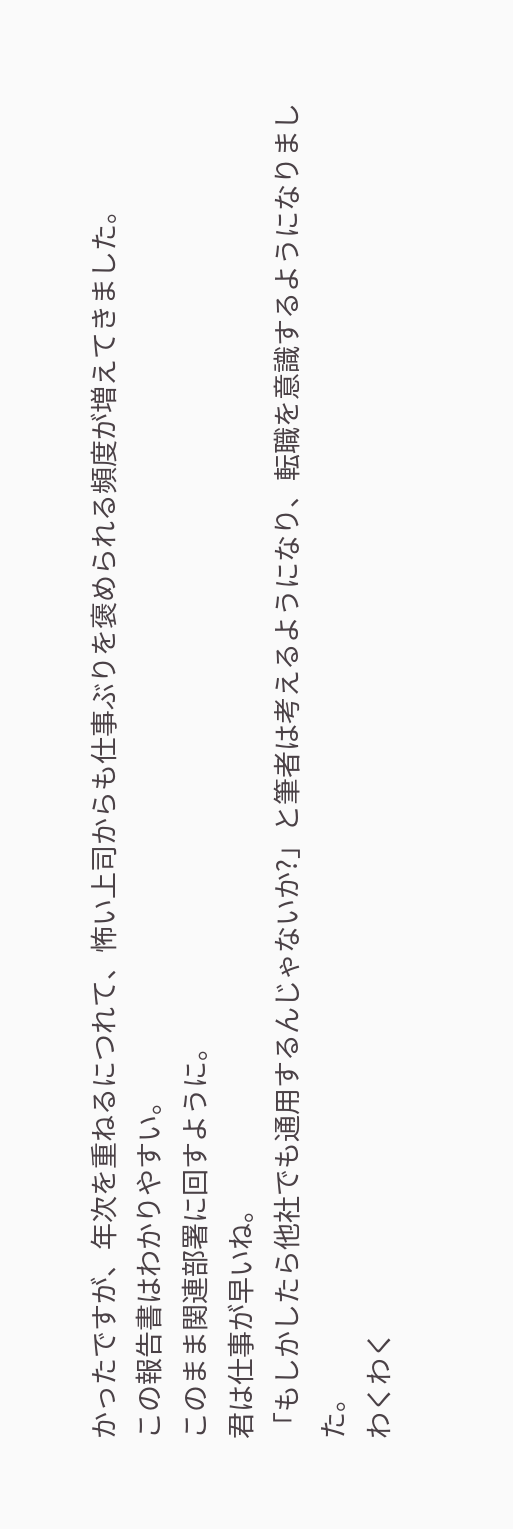かったですが、年次を重ねるにつれて、怖い上司からも仕事ぶりを褒められる頻度が増えてきました。
この報告書はわかりやすい。
このまま関連部署に回すように。
君は仕事が早いね。
「もしかしたら他社でも通用するんじゃないか?」と筆者は考えるようになり、転職を意識するようになりました。
わくわく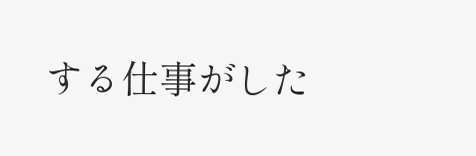する仕事がした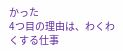かった
4つ目の理由は、わくわくする仕事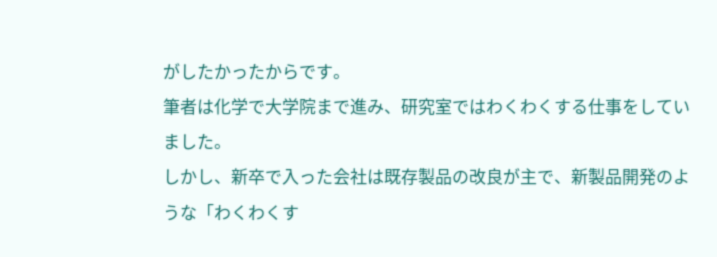がしたかったからです。
筆者は化学で大学院まで進み、研究室ではわくわくする仕事をしていました。
しかし、新卒で入った会社は既存製品の改良が主で、新製品開発のような「わくわくす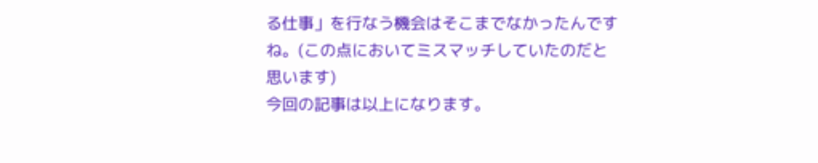る仕事」を行なう機会はそこまでなかったんですね。(この点においてミスマッチしていたのだと思います)
今回の記事は以上になります。